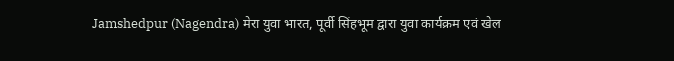Jamshedpur (Nagendra) मेरा युवा भारत, पूर्वी सिंहभूम द्वारा युवा कार्यक्रम एवं खेल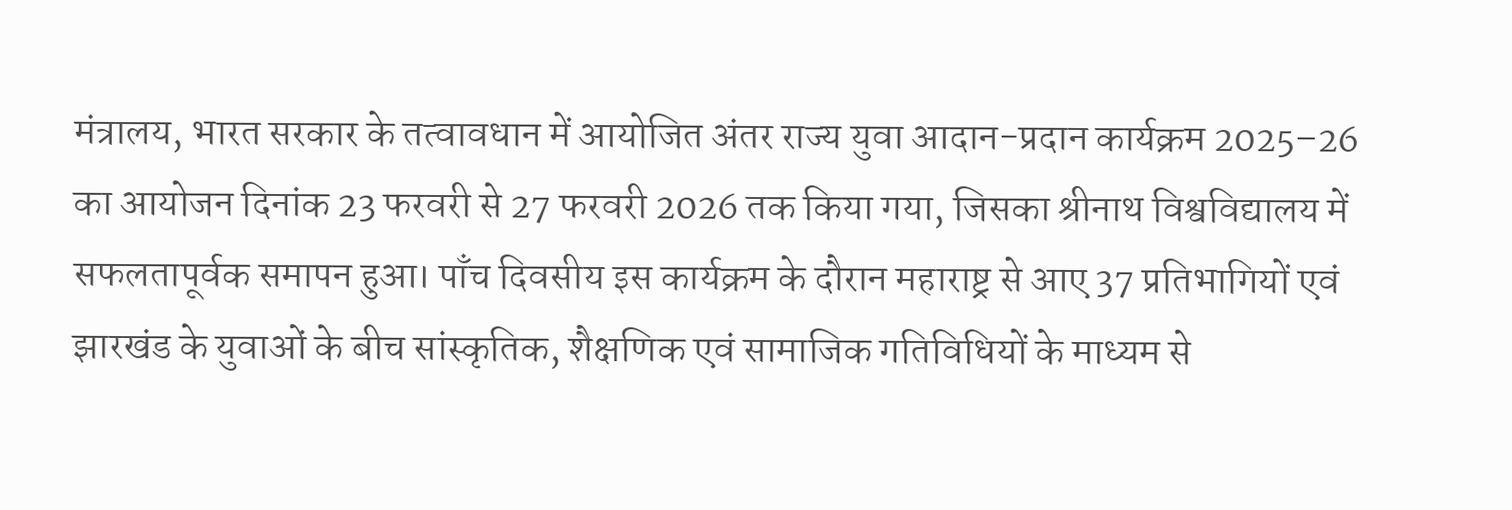मंत्रालय, भारत सरकार के तत्वावधान में आयोजित अंतर राज्य युवा आदान-प्रदान कार्यक्रम 2025–26 का आयोजन दिनांक 23 फरवरी से 27 फरवरी 2026 तक किया गया, जिसका श्रीनाथ विश्वविद्यालय में सफलतापूर्वक समापन हुआ। पाँच दिवसीय इस कार्यक्रम के दौरान महाराष्ट्र से आए 37 प्रतिभागियों एवं झारखंड के युवाओं के बीच सांस्कृतिक, शैक्षणिक एवं सामाजिक गतिविधियों के माध्यम से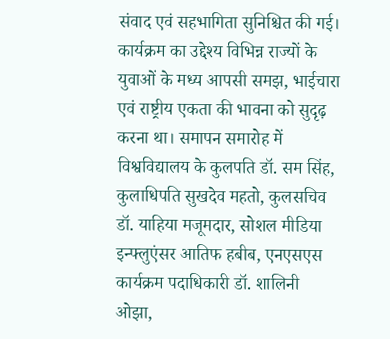संवाद एवं सहभागिता सुनिश्चित की गई।
कार्यक्रम का उद्देश्य विभिन्न राज्यों के युवाओं के मध्य आपसी समझ, भाईचारा एवं राष्ट्रीय एकता की भावना को सुदृढ़ करना था। समापन समारोह में विश्वविद्यालय के कुलपति डॉ. सम सिंह, कुलाधिपति सुखदेव महतो, कुलसचिव डॉ. याहिया मजूमदार, सोशल मीडिया इन्फ्लुएंसर आतिफ हबीब, एनएसएस कार्यक्रम पदाधिकारी डॉ. शालिनी ओझा,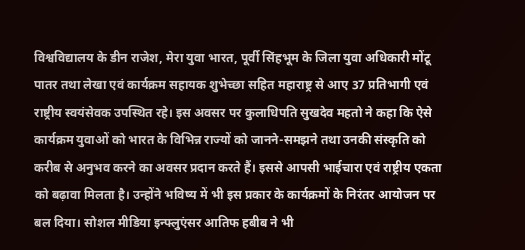विश्वविद्यालय के डीन राजेश, मेरा युवा भारत, पूर्वी सिंहभूम के जिला युवा अधिकारी मोंटू पातर तथा लेखा एवं कार्यक्रम सहायक शुभेच्छा सहित महाराष्ट्र से आए 37 प्रतिभागी एवं राष्ट्रीय स्वयंसेवक उपस्थित रहे। इस अवसर पर कुलाधिपति सुखदेव महतो ने कहा कि ऐसे कार्यक्रम युवाओं को भारत के विभिन्न राज्यों को जानने-समझने तथा उनकी संस्कृति को करीब से अनुभव करने का अवसर प्रदान करते हैं। इससे आपसी भाईचारा एवं राष्ट्रीय एकता को बढ़ावा मिलता है। उन्होंने भविष्य में भी इस प्रकार के कार्यक्रमों के निरंतर आयोजन पर बल दिया। सोशल मीडिया इन्फ्लुएंसर आतिफ हबीब ने भी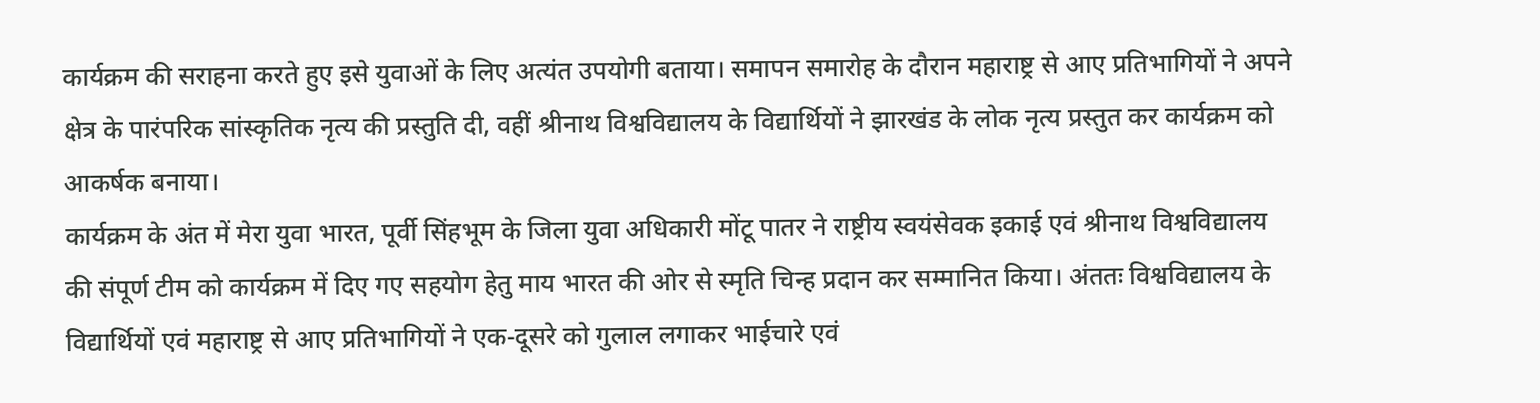कार्यक्रम की सराहना करते हुए इसे युवाओं के लिए अत्यंत उपयोगी बताया। समापन समारोह के दौरान महाराष्ट्र से आए प्रतिभागियों ने अपने क्षेत्र के पारंपरिक सांस्कृतिक नृत्य की प्रस्तुति दी, वहीं श्रीनाथ विश्वविद्यालय के विद्यार्थियों ने झारखंड के लोक नृत्य प्रस्तुत कर कार्यक्रम को आकर्षक बनाया।
कार्यक्रम के अंत में मेरा युवा भारत, पूर्वी सिंहभूम के जिला युवा अधिकारी मोंटू पातर ने राष्ट्रीय स्वयंसेवक इकाई एवं श्रीनाथ विश्वविद्यालय की संपूर्ण टीम को कार्यक्रम में दिए गए सहयोग हेतु माय भारत की ओर से स्मृति चिन्ह प्रदान कर सम्मानित किया। अंततः विश्वविद्यालय के विद्यार्थियों एवं महाराष्ट्र से आए प्रतिभागियों ने एक-दूसरे को गुलाल लगाकर भाईचारे एवं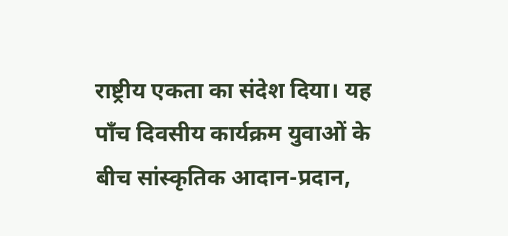राष्ट्रीय एकता का संदेश दिया। यह पाँच दिवसीय कार्यक्रम युवाओं के बीच सांस्कृतिक आदान-प्रदान,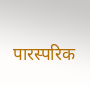पारस्परिक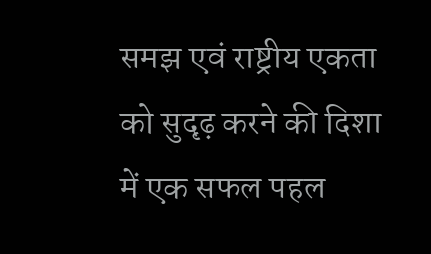समझ एवं राष्ट्रीय एकता को सुदृढ़ करने की दिशा में एक सफल पहल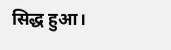सिद्ध हुआ।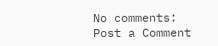No comments:
Post a Comment